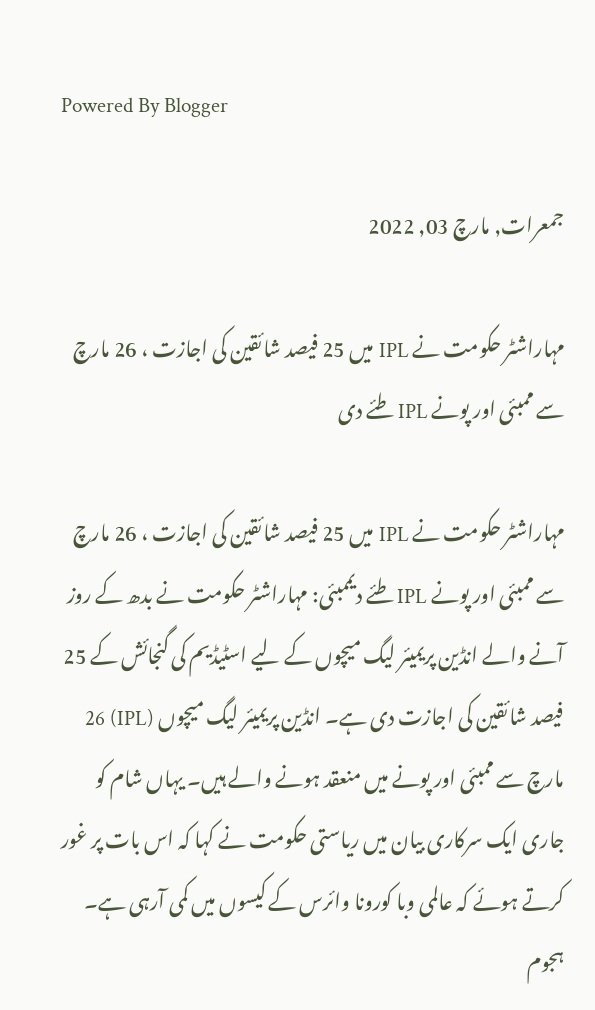Powered By Blogger

جمعرات, مارچ 03, 2022

مہاراشٹر حکومت نے IPL میں 25 فیصد شائقین کی اجازت ، 26 مارچ سے ممبئی اور پونے IPL طئے دی

مہاراشٹر حکومت نے IPL میں 25 فیصد شائقین کی اجازت ، 26 مارچ سے ممبئی اور پونے IPL طئے دیممبئی: مہاراشٹر حکومت نے بدھ کے روز آنے والے انڈین پریمیئر لیگ میچوں کے لیے اسٹیڈیم کی گنجائش کے 25 فیصد شائقین کی اجازت دی ہے۔ انڈین پریمیئر لیگ میچوں (IPL) 26 مارچ سے ممبئی اور پونے میں منعقد ہونے والے ہیں۔ یہاں شام کو جاری ایک سرکاری بیان میں ریاستی حکومت نے کہا کہ اس بات پر غور کرتے ہوئے کہ عالمی وبا کورونا وائرس کے کیسوں میں کمی آرہی ہے۔ ہجوم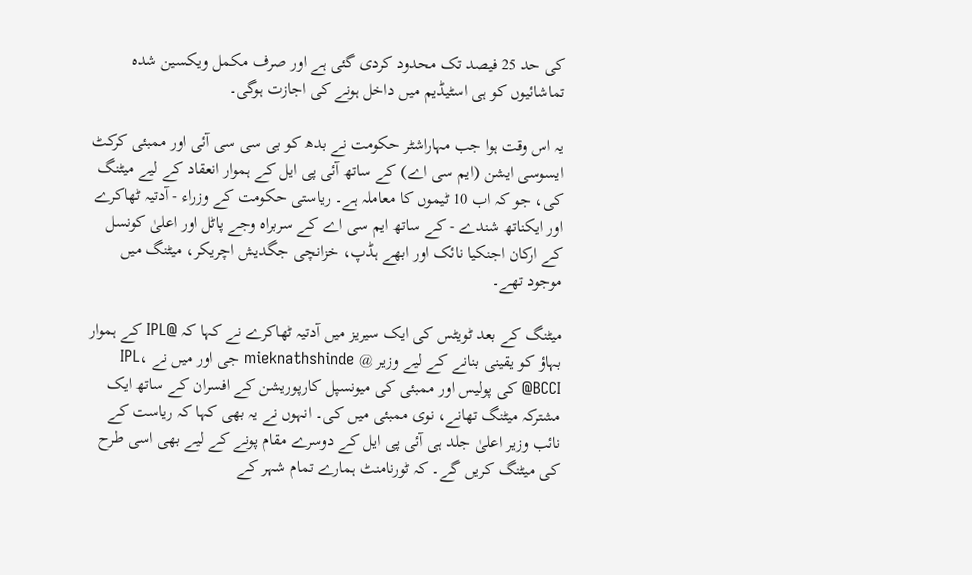کی حد 25 فیصد تک محدود کردی گئی ہے اور صرف مکمل ویکسین شدہ تماشائیوں کو ہی اسٹیڈیم میں داخل ہونے کی اجازت ہوگی۔

یہ اس وقت ہوا جب مہاراشٹر حکومت نے بدھ کو بی سی سی آئی اور ممبئی کرکٹ ایسوسی ایشن (ایم سی اے) کے ساتھ آئی پی ایل کے ہموار انعقاد کے لیے میٹنگ کی، جو کہ اب 10 ٹیموں کا معاملہ ہے۔ ریاستی حکومت کے وزراء - آدتیہ ٹھاکرے اور ایکناتھ شندے - کے ساتھ ایم سی اے کے سربراہ وجے پاٹل اور اعلیٰ کونسل کے ارکان اجنکیا نائک اور ابھے ہڈپ، خزانچی جگدیش اچریکر، میٹنگ میں موجود تھے۔

میٹنگ کے بعد ٹویٹس کی ایک سیریز میں آدتیہ ٹھاکرے نے کہا کہ @IPL کے ہموار بہاؤ کو یقینی بنانے کے لیے وزیر @ mieknathshinde جی اور میں نے IPL، @BCCI کی پولیس اور ممبئی کی میونسپل کارپوریشن کے افسران کے ساتھ ایک مشترکہ میٹنگ تھانے، نوی ممبئی میں کی۔ انہوں نے یہ بھی کہا کہ ریاست کے نائب وزیر اعلیٰ جلد ہی آئی پی ایل کے دوسرے مقام پونے کے لیے بھی اسی طرح کی میٹنگ کریں گے۔ کہ ٹورنامنٹ ہمارے تمام شہر کے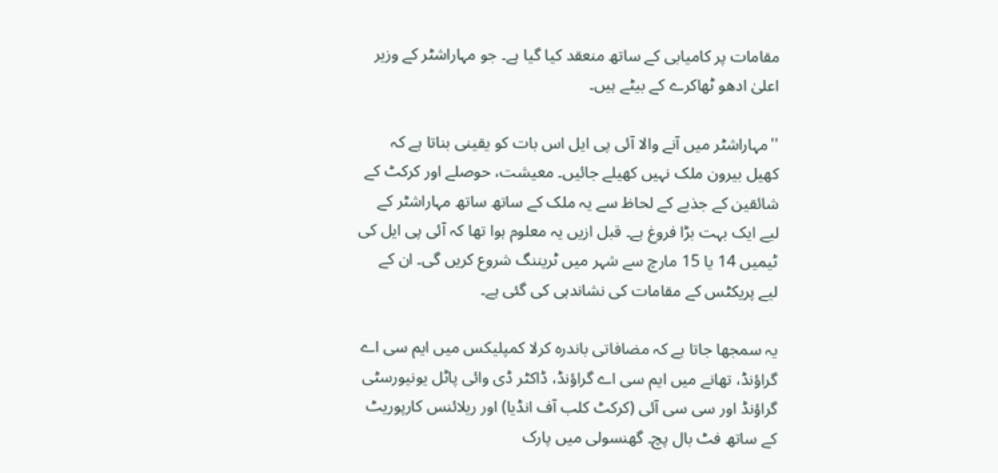مقامات پر کامیابی کے ساتھ منعقد کیا گیا ہے۔ جو مہاراشٹر کے وزیر اعلیٰ ادھو ٹھاکرے کے بیٹے ہیں۔

''مہاراشٹر میں آنے والا آئی پی ایل اس بات کو یقینی بناتا ہے کہ کھیل بیرون ملک نہیں کھیلے جائیں۔ معیشت، حوصلے اور کرکٹ کے شائقین کے جذبے کے لحاظ سے یہ ملک کے ساتھ ساتھ مہاراشٹر کے لیے ایک بہت بڑا فروغ ہے۔ قبل ازیں یہ معلوم ہوا تھا کہ آئی پی ایل کی ٹیمیں 14 یا 15 مارچ سے شہر میں ٹریننگ شروع کریں گی۔ ان کے لیے پریکٹس کے مقامات کی نشاندہی کی گئی ہے۔

یہ سمجھا جاتا ہے کہ مضافاتی باندرہ کرلا کمپلیکس میں ایم سی اے گراؤنڈ، تھانے میں ایم سی اے گراؤنڈ، ڈاکٹر ڈی وائی پاٹل یونیورسٹی گراؤنڈ اور سی سی آئی (کرکٹ کلب آف انڈیا) اور ریلائنس کارپوریٹ کے ساتھ فٹ بال پچ۔ گھنسولی میں پارک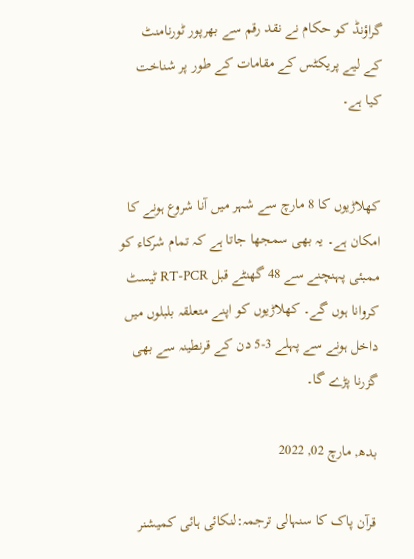گراؤنڈ کو حکام نے نقد رقم سے بھرپور ٹورنامنٹ کے لیے پریکٹس کے مقامات کے طور پر شناخت کیا ہے۔


کھلاڑیوں کا 8 مارچ سے شہر میں آنا شروع ہونے کا امکان ہے۔ یہ بھی سمجھا جاتا ہے کہ تمام شرکاء کو ممبئی پہنچنے سے 48 گھنٹے قبل RT-PCR ٹیسٹ کروانا ہوں گے۔ کھلاڑیوں کو اپنے متعلقہ بلبلوں میں داخل ہونے سے پہلے 3-5 دن کے قرنطینہ سے بھی گزرنا پڑے گا۔

بدھ, مارچ 02, 2022

قرآن پاک کا سنہالی ترجمہ:لنکائی ہائی کمیشنر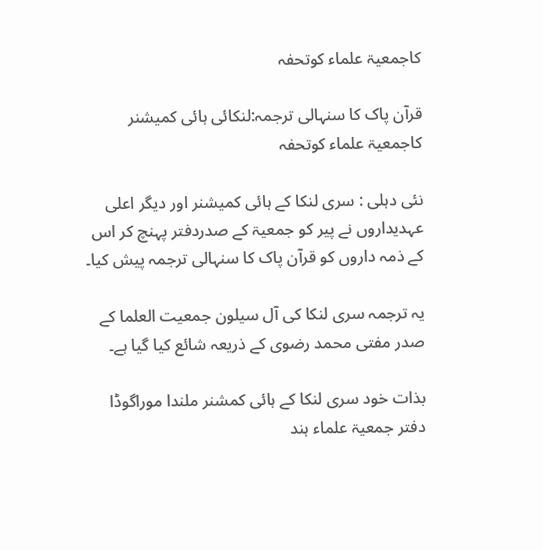کاجمعیۃ علماء کوتحفہ

قرآن پاک کا سنہالی ترجمہ:لنکائی ہائی کمیشنر کاجمعیۃ علماء کوتحفہ

نئی دہلی : سری لنکا کے ہائی کمیشنر اور دیگر اعلی عہدیداروں نے پیر کو جمعیۃ کے صدردفتر پہنچ کر اس کے ذمہ داروں کو قرآن پاک کا سنہالی ترجمہ پیش کیا۔

یہ ترجمہ سری لنکا کی آل سیلون جمعیت العلما کے صدر مفتی محمد رضوی کے ذریعہ شائع کیا گیا ہے۔

بذات خود سری لنکا کے ہائی کمشنر ملندا موراگوڈا دفتر جمعیۃ علماء ہند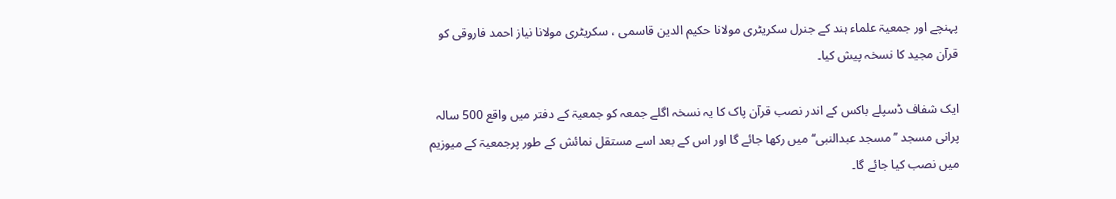پہنچے اور جمعیۃ علماء ہند کے جنرل سکریٹری مولانا حکیم الدین قاسمی ، سکریٹری مولانا نیاز احمد فاروقی کو قرآن مجید کا نسخہ پیش کیا۔

ایک شفاف ڈسپلے باکس کے اندر نصب قرآن پاک کا یہ نسخہ اگلے جمعہ کو جمعیۃ کے دفتر میں واقع 500 سالہ پرانی مسجد ’’ مسجد عبدالنبی‘‘میں رکھا جائے گا اور اس کے بعد اسے مستقل نمائش کے طور پرجمعیۃ کے میوزیم میں نصب کیا جائے گا۔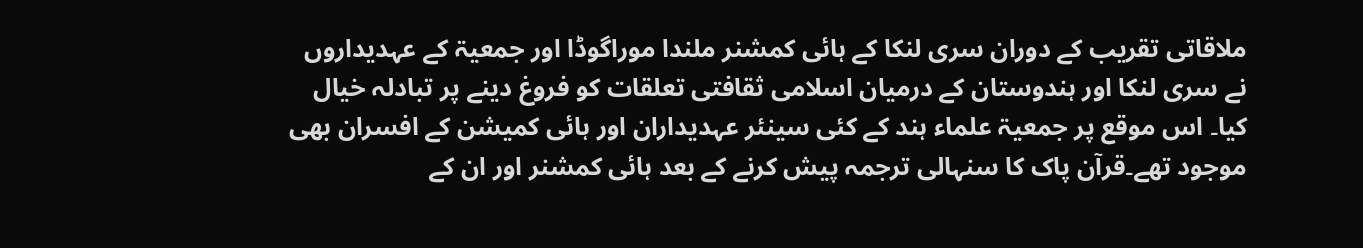ملاقاتی تقریب کے دوران سری لنکا کے ہائی کمشنر ملندا موراگوڈا اور جمعیۃ کے عہدیداروں نے سری لنکا اور ہندوستان کے درمیان اسلامی ثقافتی تعلقات کو فروغ دینے پر تبادلہ خیال کیا۔ اس موقع پر جمعیۃ علماء ہند کے کئی سینئر عہدیداران اور ہائی کمیشن کے افسران بھی موجود تھے۔قرآن پاک کا سنہالی ترجمہ پیش کرنے کے بعد ہائی کمشنر اور ان کے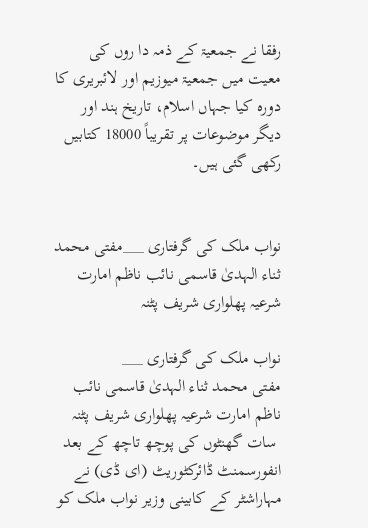رفقا نے جمعیۃ کے ذمہ دا روں کی معیت میں جمعیۃ میوزیم اور لائبریری کا دورہ کیا جہاں اسلام، تاریخ ہند اور دیگر موضوعات پر تقریباً 18000 کتابیں رکھی گئی ہیں۔


نواب ملک کی گرفتاری ___مفتی محمد ثناء الہدیٰ قاسمی نائب ناظم امارت شرعیہ پھلواری شریف پٹنہ

نواب ملک کی گرفتاری ___
مفتی محمد ثناء الہدیٰ قاسمی نائب ناظم امارت شرعیہ پھلواری شریف پٹنہ
 سات گھنٹوں کی پوچھ تاچھ کے بعد انفورسمنٹ ڈائرکٹوریٹ (ای ڈی) نے مہاراشٹر کے کابینی وزیر نواب ملک کو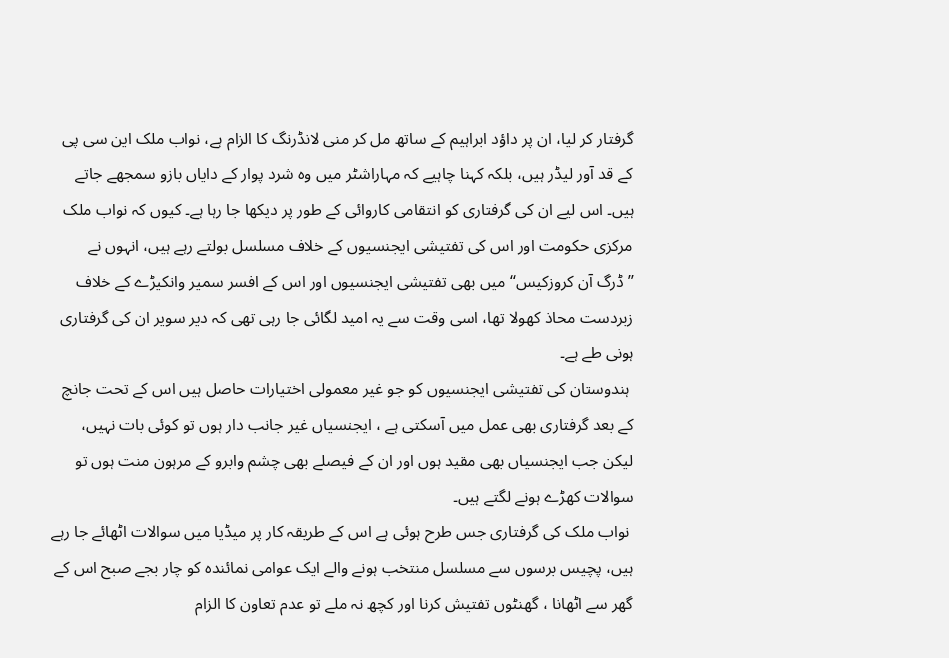گرفتار کر لیا، ان پر داؤد ابراہیم کے ساتھ مل کر منی لانڈرنگ کا الزام ہے، نواب ملک این سی پی کے قد آور لیڈر ہیں، بلکہ کہنا چاہیے کہ مہاراشٹر میں وہ شرد پوار کے دایاں بازو سمجھے جاتے ہیں۔ اس لیے ان کی گرفتاری کو انتقامی کاروائی کے طور پر دیکھا جا رہا ہے۔ کیوں کہ نواب ملک مرکزی حکومت اور اس کی تفتیشی ایجنسیوں کے خلاف مسلسل بولتے رہے ہیں، انہوں نے ’’ڈرگ آن کروزکیس‘‘ میں بھی تفتیشی ایجنسیوں اور اس کے افسر سمیر وانکیڑے کے خلاف زبردست محاذ کھولا تھا، اسی وقت سے یہ امید لگائی جا رہی تھی کہ دیر سویر ان کی گرفتاری ہونی طے ہے۔
 ہندوستان کی تفتیشی ایجنسیوں کو جو غیر معمولی اختیارات حاصل ہیں اس کے تحت جانچ کے بعد گرفتاری بھی عمل میں آسکتی ہے ، ایجنسیاں غیر جانب دار ہوں تو کوئی بات نہیں، لیکن جب ایجنسیاں بھی مقید ہوں اور ان کے فیصلے بھی چشم وابرو کے مرہون منت ہوں تو سوالات کھڑے ہونے لگتے ہیں۔
 نواب ملک کی گرفتاری جس طرح ہوئی ہے اس کے طریقہ کار پر میڈیا میں سوالات اٹھائے جا رہے ہیں، پچیس برسوں سے مسلسل منتخب ہونے والے ایک عوامی نمائندہ کو چار بجے صبح اس کے گھر سے اٹھانا ، گھنٹوں تفتیش کرنا اور کچھ نہ ملے تو عدم تعاون کا الزام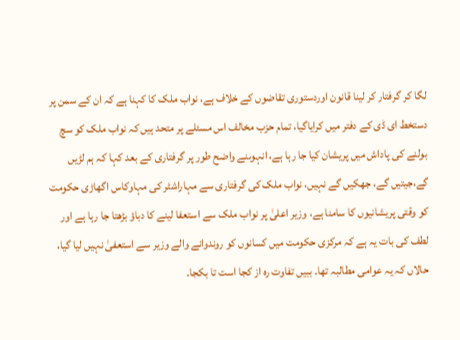لگا کر گرفتار کر لینا قانون اوردستوری تقاضوں کے خلاف ہے، نواب ملک کا کہنا ہے کہ ان کے سمن پر دستخط ای ڈی کے دفتر میں کرایاگیا، تمام حزب مخالف اس مسئلے پر متحد ہیں کہ نواب ملک کو سچ بولنے کی پاداش میں پریشان کیا جا رہا ہے، انہوںنے واضح طور پر گرفتاری کے بعد کہا کہ ہم لڑیں گے،جیتیں گے، جھکیں گے نہیں، نواب ملک کی گرفتاری سے مہاراشٹر کی مہاوکاس اگھاڑی حکومت کو وقتی پریشانیوں کا سامنا ہے، وزیر اعلیٰ پر نواب ملک سے استعفا لینے کا دباؤ بڑھتا جا رہا ہے اور لطف کی بات یہ ہے کہ مرکزی حکومت میں کسانوں کو روندوانے والے وزیر سے استعفیٰ نہیں لیا گیا، حالاں کہ یہ عوامی مطالبہ تھا۔ ببیں تفاوت رہ از کجا است تا بکجا۔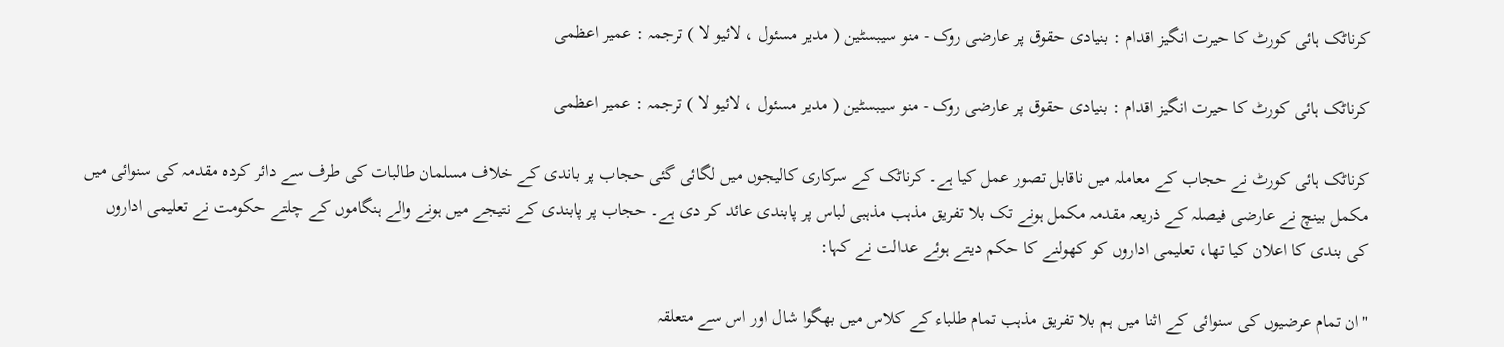کرناٹک ہائی کورٹ کا حیرت انگیز اقدام : بنیادی حقوق پر عارضی روک - منو سیبسٹین ( مدیر مسئول ، لائیو لا ) ترجمہ : عمیر اعظمی

کرناٹک ہائی کورٹ کا حیرت انگیز اقدام : بنیادی حقوق پر عارضی روک - منو سیبسٹین ( مدیر مسئول ، لائیو لا ) ترجمہ : عمیر اعظمی

کرناٹک ہائی کورٹ نے حجاب کے معاملہ میں ناقابل تصور عمل کیا ہے۔ کرناٹک کے سرکاری کالیجوں میں لگائی گئی حجاب پر باندی کے خلاف مسلمان طالبات کی طرف سے دائر کردہ مقدمہ کی سنوائی میں مکمل بینچ نے عارضی فیصلہ کے ذریعہ مقدمہ مکمل ہونے تک بلا تفریق مذہب مذہبی لباس پر پابندی عائد کر دی ہے۔ حجاب پر پابندی کے نتیجے میں ہونے والے ہنگاموں کے چلتے حکومت نے تعلیمی اداروں کی بندی کا اعلان کیا تھا، تعلیمی اداروں کو کھولنے کا حکم دیتے ہوئے عدالت نے کہا:

"ان تمام عرضیوں کی سنوائی کے اثنا میں ہم بلا تفریق مذہب تمام طلباء کے کلاس میں بھگوا شال اور اس سے متعلقہ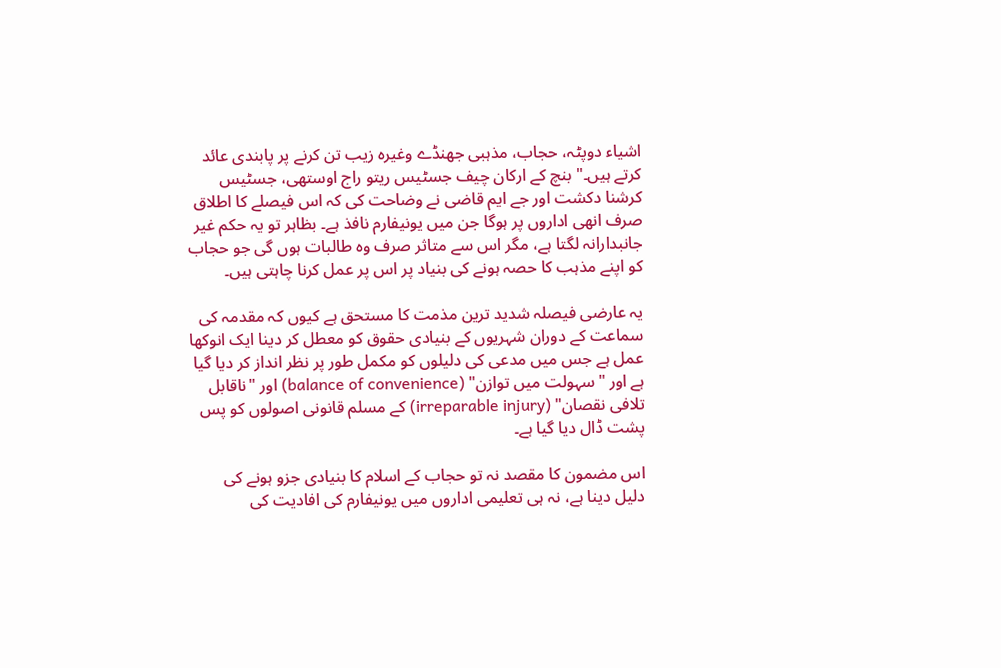اشیاء دوپٹہ، حجاب، مذہبی جھنڈے وغیرہ زیب تن کرنے پر پابندی عائد کرتے ہیں۔" بنچ کے ارکان چیف جسٹیس ریتو راج اوستھی، جسٹیس کرشنا دکشت اور جے ایم قاضی نے وضاحت کی کہ اس فیصلے کا اطلاق صرف انھی اداروں پر ہوگا جن میں یونیفارم نافذ ہے۔ بظاہر تو یہ حکم غیر جانبدارانہ لگتا ہے، مگر اس سے متاثر صرف وہ طالبات ہوں گی جو حجاب کو اپنے مذہب کا حصہ ہونے کی بنیاد پر اس پر عمل کرنا چاہتی ہیں۔

یہ عارضی فیصلہ شدید ترین مذمت کا مستحق ہے کیوں کہ مقدمہ کی سماعت کے دوران شہریوں کے بنیادی حقوق کو معطل کر دینا ایک انوکھا عمل ہے جس میں مدعی کی دلیلوں کو مکمل طور پر نظر انداز کر دیا گیا ہے اور "سہولت میں توازن" (balance of convenience) اور "ناقابل تلافی نقصان" (irreparable injury) کے مسلم قانونی اصولوں کو پس پشت ڈال دیا گیا ہے۔

اس مضمون کا مقصد نہ تو حجاب کے اسلام کا بنیادی جزو ہونے کی دلیل دینا ہے، نہ ہی تعلیمی اداروں میں یونیفارم کی افادیت کی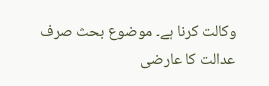وکالت کرنا ہے۔ موضوع بحث صرف عدالت کا عارضی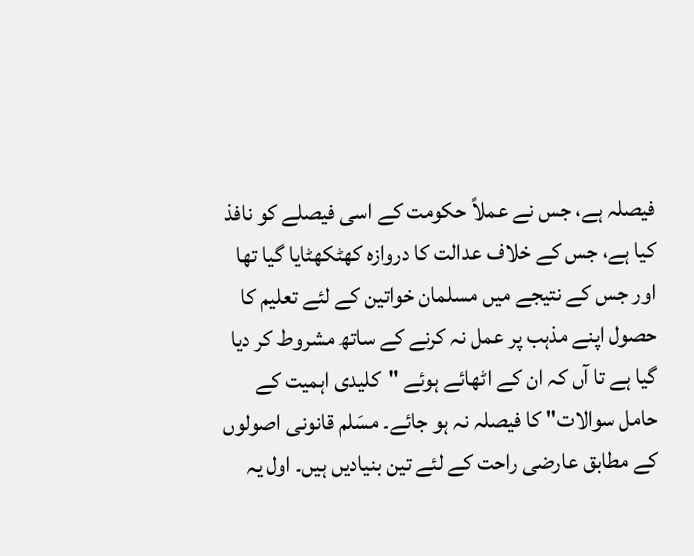فیصلہ ہے، جس نے عملاً حکومت کے اسی فیصلے کو نافذ کیا ہے، جس کے خلاف عدالت کا دروازہ کھٹکھٹایا گیا تھا اور جس کے نتیجے میں مسلمان خواتین کے لئے تعلیم کا حصول اپنے مذہب پر عمل نہ کرنے کے ساتھ مشروط کر دیا گیا ہے تا آں کہ ان کے اٹھائے ہوئے "کلیدی اہمیت کے حامل سوالات" کا فیصلہ نہ ہو جائے۔ مسَلم قانونی اصولوں کے مطابق عارضی راحت کے لئے تین بنیادیں ہیں۔ اول یہ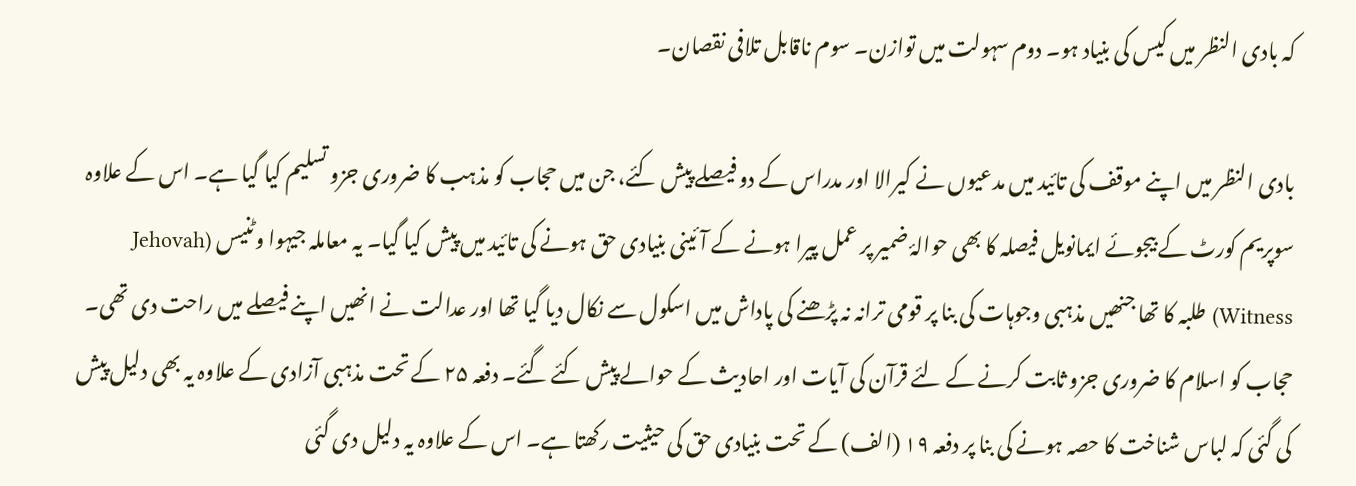کہ بادی النظر میں کیس کی بنیاد ہو۔ دوم سہولت میں توازن۔ سوم ناقابل تلافی نقصان۔

بادی النظر میں اپنے موقف کی تائید میں مدعیوں نے کیرالا اور مدراس کے دو فیصلے پیش کئے، جن میں حجاب کو مذہب کا ضروری جزو تسلیم کیا گیا ہے۔ اس کے علاوہ سوپریم کورٹ کے بیجوئے ایمانویل فیصلہ کا بھی حوالۂ ضمیر پر عمل پیرا ہونے کے آئینی بنیادی حق ہونے کی تائید میں پیش کیا گیا۔ یہ معاملہ جیہوا وٹنیس (Jehovah Witness) طلبہ کا تھا جنھیں مذہبی وجوہات کی بنا پر قومی ترانہ نہ پڑھنے کی پاداش میں اسکول سے نکال دیا گیا تھا اور عدالت نے انھیں اپنے فیصلے میں راحت دی تھی۔ حجاب کو اسلام کا ضروری جزو ثابت کرنے کے لئے قرآن کی آیات اور احادیث کے حوالے پیش کئے گئے۔ دفعہ ۲۵ کے تحت مذہبی آزادی کے علاوہ یہ بھی دلیل پیش کی گئی کہ لباس شناخت کا حصہ ہونے کی بنا پر دفعہ ۱۹ (الف) کے تحت بنیادی حق کی حیثیت رکھتا ہے۔ اس کے علاوہ یہ دلیل دی گئی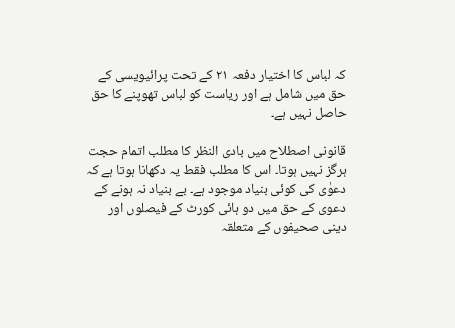کہ لباس کا اختیار دفعہ ۲۱ کے تحت پرائیویسی کے حق میں شامل ہے اور ریاست کو لباس تھوپنے کا حق حاصل نہیں ہے۔

قانونی اصطلاح میں بادی النظر کا مطلب اتمام حجت ہرگز نہیں ہوتا۔ اس کا مطلب فقط یہ دکھانا ہوتا ہے کہ دعوٰی کی کوئی بنیاد موجود ہے۔ بے بنیاد نہ ہونے کے دعوی کے حق میں دو ہائی کورٹ کے فیصلوں اور دینی صحیفوں کے متعلقہ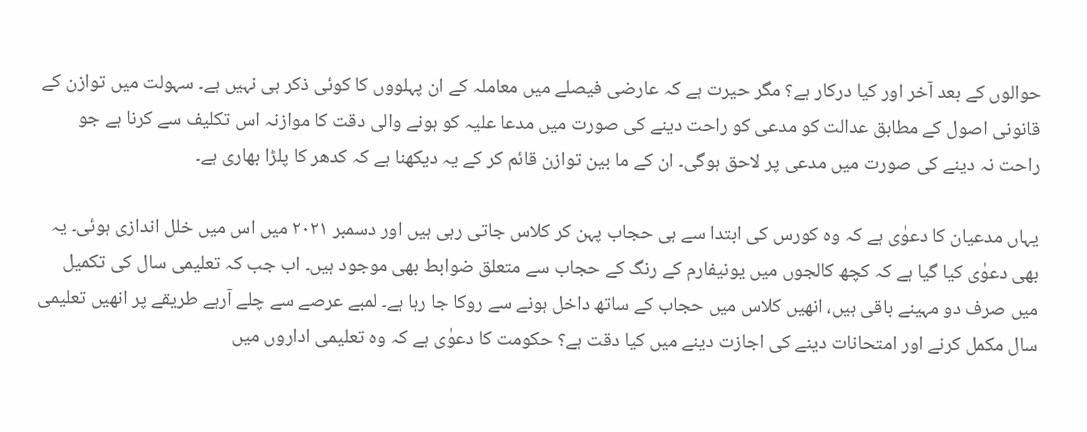حوالوں کے بعد آخر اور کیا درکار ہے؟ مگر حیرت ہے کہ عارضی فیصلے میں معاملہ کے ان پہلووں کا کوئی ذکر ہی نہیں ہے۔ سہولت میں توازن کے قانونی اصول کے مطابق عدالت کو مدعی کو راحت دینے کی صورت میں مدعا علیہ کو ہونے والی دقت کا موازنہ اس تکلیف سے کرنا ہے جو راحت نہ دینے کی صورت میں مدعی پر لاحق ہوگی۔ ان کے ما بین توازن قائم کر کے یہ دیکھنا ہے کہ کدھر کا پلڑا بھاری ہے۔

یہاں مدعیان کا دعوٰی ہے کہ وہ کورس کی ابتدا سے ہی حجاب پہن کر کلاس جاتی رہی ہیں اور دسمبر ۲۰۲۱ میں اس میں خلل اندازی ہوئی۔ یہ بھی دعوٰی کیا گیا ہے کہ کچھ کالجوں میں یونیفارم کے رنگ کے حجاب سے متعلق ضوابط بھی موجود ہیں۔ اب جب کہ تعلیمی سال کی تکمیل میں صرف دو مہینے باقی ہیں، انھیں کلاس میں حجاب کے ساتھ داخل ہونے سے روکا جا رہا ہے۔ لمبے عرصے سے چلے آرہے طریقے پر انھیں تعلیمی سال مکمل کرنے اور امتحانات دینے کی اجازت دینے میں کیا دقت ہے؟ حکومت کا دعوٰی ہے کہ وہ تعلیمی اداروں میں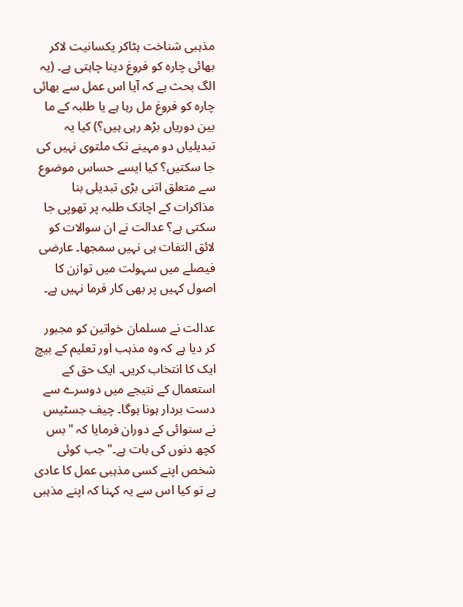مذہبی شناخت ہٹاکر یکسانیت لاکر بھائی چارہ کو فروغ دینا چاہتی ہے۔ (یہ الگ بحث ہے کہ آیا اس عمل سے بھائی چارہ کو فروغ مل رہا ہے یا طلبہ کے ما بین دوریاں بڑھ رہی ہیں؟) کیا یہ تبدیلیاں دو مہینے تک ملتوی نہیں کی جا سکتیں؟ کیا ایسے حساس موضوع سے متعلق اتنی بڑی تبدیلی بنا مذاکرات کے اچانک طلبہ پر تھوپی جا سکتی ہے؟ عدالت نے ان سوالات کو لائق التفات ہی نہیں سمجھا۔ عارضی فیصلے میں سہولت میں توازن کا اصول کہیں پر بھی کار فرما نہیں ہے۔

عدالت نے مسلمان خواتین کو مجبور کر دیا ہے کہ وہ مذہب اور تعلیم کے بیچ ایک کا انتخاب کریں۔ ایک حق کے استعمال کے نتیجے میں دوسرے سے دست بردار ہونا ہوگا۔ چیف جسٹیس نے سنوائی کے دوران فرمایا کہ "بس کچھ دنوں کی بات ہے۔" جب کوئی شخص اپنے کسی مذہبی عمل کا عادی ہے تو کیا اس سے یہ کہنا کہ اپنے مذہبی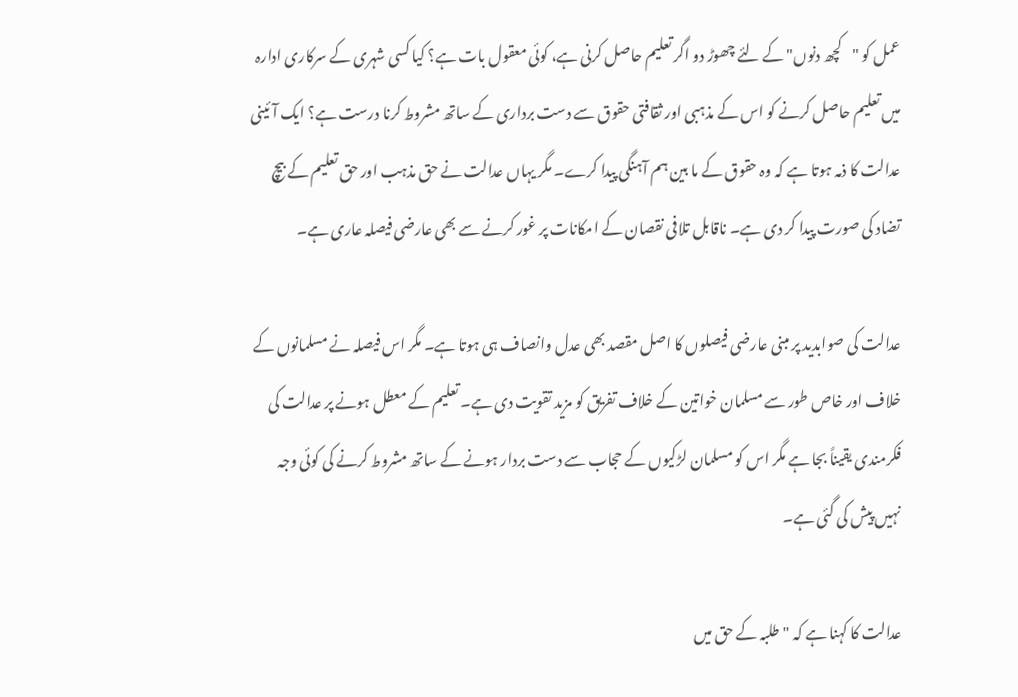عمل کو "کچھ دنوں" کے لئے چھوڑ دو اگر تعلیم حاصل کرنی ہے، کوئی معقول بات ہے؟ کیا کسی شہری کے سرکاری ادارہ میں تعلیم حاصل کرنے کو اس کے مذہبی اور ثقافتی حقوق سے دست برداری کے ساتھ مشروط کرنا درست ہے؟ ایک آئینی عدالت کا ذمہ ہوتا ہے کہ وہ حقوق کے ما بین ہم آہنگی پیدا کرے۔ مگر یہاں عدالت نے حق مذہب اور حق تعلیم کے بیچ تضاد کی صورت پیدا کر دی ہے۔ ناقابل تلافی نقصان کے امکانات پر غور کرنے سے بھی عارضی فیصلہ عاری ہے۔

عدالت کی صوابدید پر مبنی عارضی فیصلوں کا اصل مقصد بھی عدل وانصاف ہی ہوتا ہے۔ مگر اس فیصلہ نے مسلمانوں کے خلاف اور خاص طور سے مسلمان خواتین کے خلاف تفریق کو مزید تقویت دی ہے۔ تعلیم کے معطل ہونے پر عدالت کی فکرمندی یقیناً بجا ہے مگر اس کو مسلمان لڑکیوں کے حجاب سے دست بردار ہونے کے ساتھ مشروط کرنے کی کوئی وجہ نہیں پیش کی گئی ہے۔

عدالت کا کہنا ہے کہ "طلبہ کے حق میں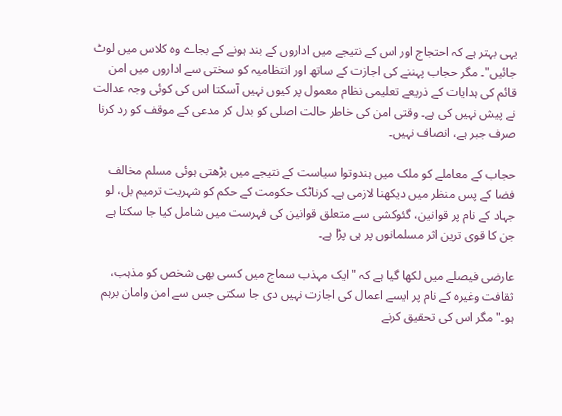یہی بہتر ہے کہ احتجاج اور اس کے نتیجے میں اداروں کے بند ہونے کے بجاے وہ کلاس میں لوٹ جائیں"۔ مگر حجاب پہننے کی اجازت کے ساتھ اور انتظامیہ کو سختی سے اداروں میں امن قائم کی ہدایات کے ذریعے تعلیمی نظام معمول پر کیوں نہیں آسکتا اس کی کوئی وجہ عدالت نے پیش نہیں کی ہے۔ وقتی امن کی خاطر حالت اصلی کو بدل کر مدعی کے موقف کو رد کرنا صرف جبر ہے، انصاف نہیں۔

حجاب کے معاملے کو ملک میں ہندوتوا سیاست کے نتیجے میں بڑھتی ہوئی مسلم مخالف فضا کے پس منظر میں دیکھنا لازمی ہے۔ کرناٹک حکومت کے حکم کو شہریت ترمیم بل، لو جہاد کے نام پر قوانین، گئوکشی سے متعلق قوانین کی فہرست میں شامل کیا جا سکتا ہے جن کا قوی ترین اثر مسلمانوں پر ہی پڑا ہے۔

عارضی فیصلے میں لکھا گیا ہے کہ "ایک مہذب سماج میں کسی بھی شخص کو مذہب، ثقافت وغیرہ کے نام پر ایسے اعمال کی اجازت نہیں دی جا سکتی جس سے امن وامان برہم ہو۔" مگر اس کی تحقیق کرنے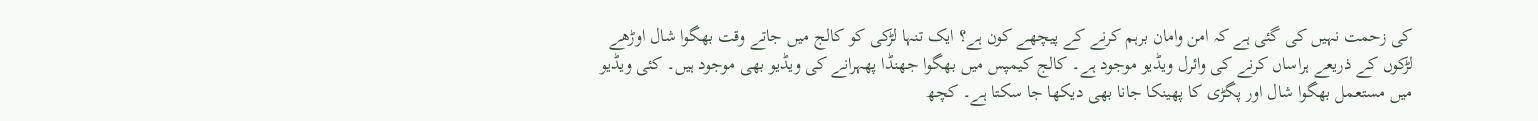کی زحمت نہیں کی گئی ہے کہ امن وامان برہم کرنے کے پیچھے کون ہے؟ ایک تنہا لڑکی کو کالج میں جاتے وقت بھگوا شال اوڑھے لڑکوں کے ذریعے ہراساں کرنے کی وائرل ویڈیو موجود ہے۔ کالج کیمپس میں بھگوا جھنڈا پھہرانے کی ویڈیو بھی موجود ہیں۔ کئی ویڈیو میں مستعمل بھگوا شال اور پگڑی کا پھینکا جانا بھی دیکھا جا سکتا ہے۔ کچھ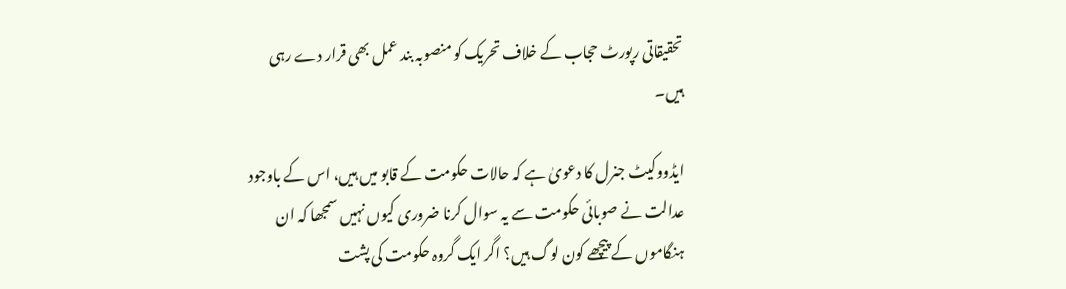تحقیقاتی رپورٹ حجاب کے خلاف تحریک کو منصوبہ بند عمل بھی قرار دے رہی ہیں۔

ایڈووکیٹ جنرل کا دعویٰ ہے کہ حالات حکومت کے قابو میں ہیں، اس کے باوجود عدالت نے صوبائی حکومت سے یہ سوال کرنا ضروری کیوں نہیں سمجھا کہ ان ہنگاموں کے پیچھے کون لوگ ہیں؟ اگر ایک گروہ حکومت کی پشت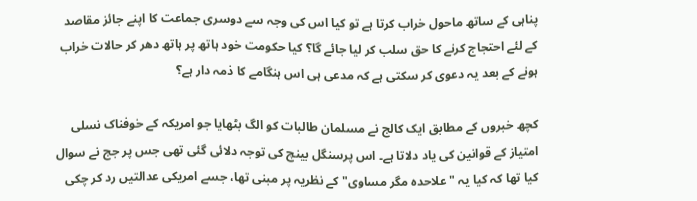پناہی کے ساتھ ماحول خراب کرتا ہے تو کیا اس کی وجہ سے دوسری جماعت کا اپنے جائز مقاصد کے لئے احتجاج کرنے کا حق سلب کر لیا جائے گا؟ کیا حکومت خود ہاتھ پر ہاتھ دھر کر حالات خراب ہونے کے بعد یہ دعوی کر سکتی ہے کہ مدعی ہی اس ہنگامے کا ذمہ دار ہے؟

کچھ خبروں کے مطابق ایک کالج نے مسلمان طالبات کو الگ بٹھایا جو امریکہ کے خوفناک نسلی امتیاز کے قوانین کی یاد دلاتا ہے۔ اس پرسنگل بینچ کی توجہ دلائی گئی تھی جس پر جج نے سوال کیا تھا کہ کیا یہ "علاحدہ مگر مساوی" کے نظریہ پر مبنی تھا، جسے امریکی عدالتیں رد کر چکی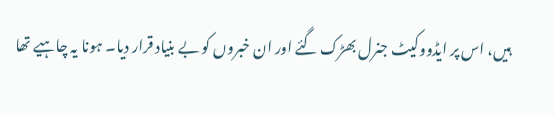ہیں، اس پر ایڈووکیٹ جنرل بھڑک گئے اور ان خبروں کو بے بنیاد قرار دیا۔ ہونا یہ چاہیے تھا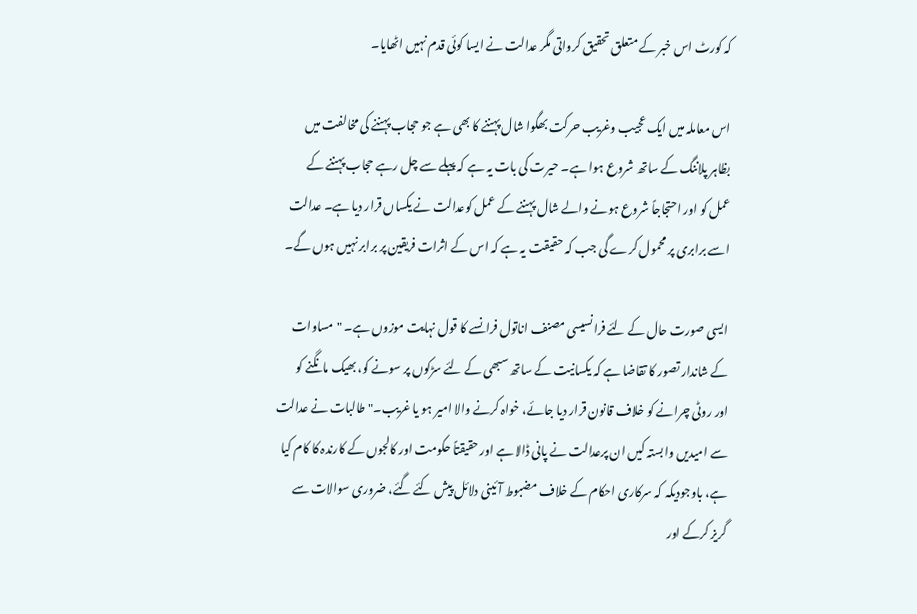کہ کورٹ اس خبر کے متعلق تحقیق کرواتی مگر عدالت نے ایسا کوئی قدم نہیں اٹھایا۔

اس معاملہ میں ایک عجیب وغریب حرکت بھگوا شال پہننے کا بھی ہے جو حجاب پہننے کی مخالفت میں بظاہر پلاننگ کے ساتھ شروع ہوا ہے۔ حیرت کی بات یہ ہے کہ پہلے سے چل رہے حجاب پہننے کے عمل کو اور احتجاجاً شروع ہونے والے شال پہننے کے عمل کوعدالت نے یکساں قرار دیا ہے۔ عدالت اسے برابری پر محمول کرے گی جب کہ حقیقت یہ ہے کہ اس کے اثرات فریقین پر برابر نہیں ہوں گے۔

ایسی صورت حال کے لئے فرانسیسی مصنف اناتول فرانسے کا قول نہایت موزوں ہے۔ "مساوات کے شاندار تصور کا تقاضا ہے کہ یکسانیت کے ساتھ سبھی کے لئے سڑکوں پر سونے کو، بھیک مانگنے کو اور روٹی چرانے کو خلاف قانون قرار دیا جائے، خواہ کرنے والا امیر ہو یا غریب۔" طالبات نے عدالت سے امیدیں وابستہ کیں ان پرعدالت نے پانی ڈالا ہے اور حقیقتاً حکومت اور کالجوں کے کارندہ کا کام کیا ہے، باوجودیکہ کہ سرکاری احکام کے خلاف مضبوط آئینی دلائل پیش کئے گئے، ضروری سوالات سے گریز کرکے اور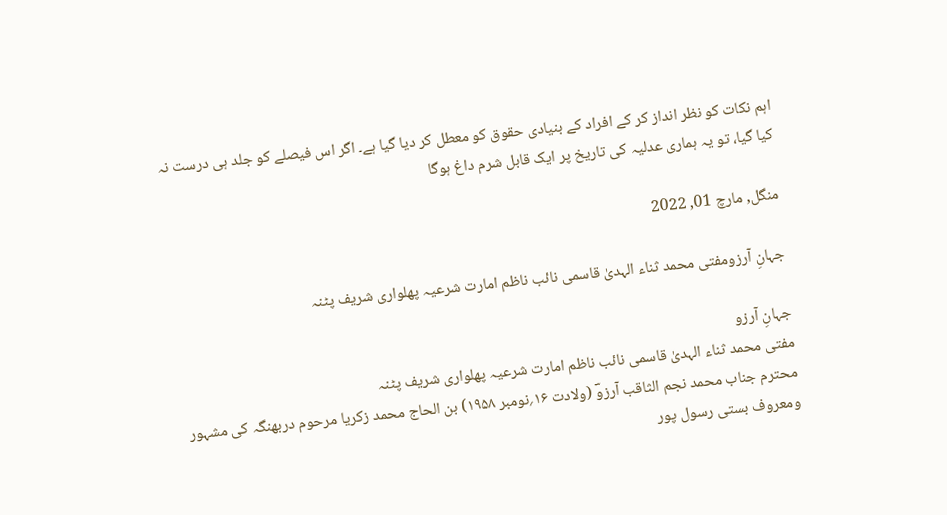اہم نکات کو نظر انداز کر کے افراد کے بنیادی حقوق کو معطل کر دیا گیا ہے۔ اگر اس فیصلے کو جلد ہی درست نہ کیا گیا، تو یہ ہماری عدلیہ کی تاریخ پر ایک قابل شرم داغ ہوگا

منگل, مارچ 01, 2022

جہانِ آرزومفتی محمد ثناء الہدیٰ قاسمی نائب ناظم امارت شرعیہ پھلواری شریف پٹنہ

جہانِ آرزو
مفتی محمد ثناء الہدیٰ قاسمی نائب ناظم امارت شرعیہ پھلواری شریف پٹنہ
محترم جناب محمد نجم الثاقب آرزوؔ (ولادت ۱۶؍نومبر ۱۹۵۸) بن الحاج محمد زکریا مرحوم دربھنگہ کی مشہور ومعروف بستی رسول پور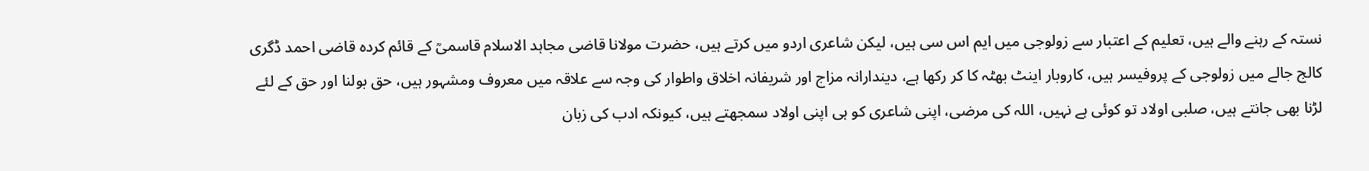نستہ کے رہنے والے ہیں، تعلیم کے اعتبار سے زولوجی میں ایم اس سی ہیں، لیکن شاعری اردو میں کرتے ہیں، حضرت مولانا قاضی مجاہد الاسلام قاسمیؒ کے قائم کردہ قاضی احمد ڈگری کالج جالے میں زولوجی کے پروفیسر ہیں، کاروبار اینٹ بھٹہ کا کر رکھا ہے، دیندارانہ مزاج اور شریفانہ اخلاق واطوار کی وجہ سے علاقہ میں معروف ومشہور ہیں، حق بولنا اور حق کے لئے لڑنا بھی جانتے ہیں، صلبی اولاد تو کوئی ہے نہیں، اللہ کی مرضی، اپنی شاعری کو ہی اپنی اولاد سمجھتے ہیں، کیونکہ ادب کی زبان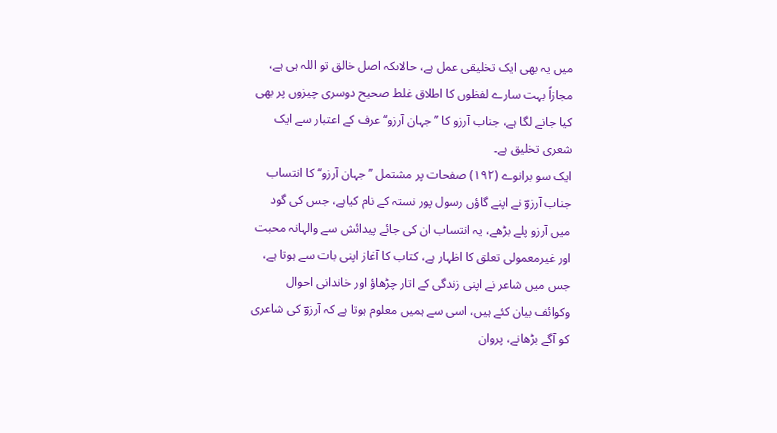میں یہ بھی ایک تخلیقی عمل ہے، حالاںکہ اصل خالق تو اللہ ہی ہے، مجازاً بہت سارے لفظوں کا اطلاق غلط صحیح دوسری چیزوں پر بھی کیا جانے لگا ہے، جناب آرزو کا ’’جہان آرزو‘‘ عرف کے اعتبار سے ایک شعری تخلیق ہے۔
ایک سو برانوے (۱۹۲) صفحات پر مشتمل ’’جہان آرزو‘‘ کا انتساب جناب آرزوؔ نے اپنے گاؤں رسول پور نستہ کے نام کیاہے، جس کی گود میں آرزو پلے بڑھے، یہ انتساب ان کی جائے پیدائش سے والہانہ محبت اور غیرمعمولی تعلق کا اظہار ہے، کتاب کا آغاز اپنی بات سے ہوتا ہے، جس میں شاعر نے اپنی زندگی کے اتار چڑھاؤ اور خاندانی احوال وکوائف بیان کئے ہیں، اسی سے ہمیں معلوم ہوتا ہے کہ آرزوؔ کی شاعری کو آگے بڑھانے، پروان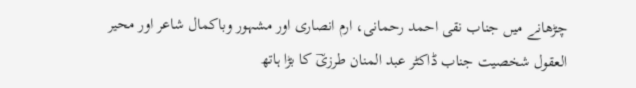چڑھانے میں جناب نقی احمد رحمانی، ارم انصاری اور مشہور وباکمال شاعر اور محیر العقول شخصیت جناب ڈاکٹر عبد المنان طرزیؔ کا بڑا ہاتھ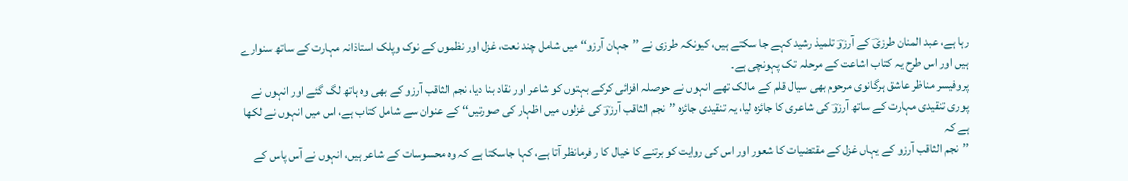رہا ہے، عبد المنان طرزیؔ کے آرزوؔ تلمیذ رشید کہے جا سکتے ہیں، کیونکہ طرزی نے ’’جہان آرزو‘‘ میں شامل چند نعت، غزل اور نظموں کے نوک وپلک استاذانہ مہارت کے ساتھ سنوارے ہیں اور اس طرح یہ کتاب اشاعت کے مرحلہ تک پہونچی ہے۔
پروفیسر مناظر عاشق ہرگانوی مرحوم بھی سیال قلم کے مالک تھے انہوں نے حوصلہ افزائی کرکے بہتوں کو شاعر اور نقاد بنا دیا، نجم الثاقب آرزو کے بھی وہ ہاتھ لگ گئے اور انہوں نے پوری تنقیدی مہارت کے ساتھ آرزوؔ کی شاعری کا جائزہ لیا، یہ تنقیدی جائزہ ’’نجم الثاقب آرزوؔ کی غزلوں میں اظہار کی صورتیں‘‘ کے عنوان سے شامل کتاب ہے، اس میں انہوں نے لکھا ہے کہ
’’نجم الثاقب آرزو کے یہاں غزل کے مقتضیات کا شعور اور اس کی روایت کو برتنے کا خیال کا ر فرمانظر آتا ہے، کہا جاسکتا ہے کہ وہ محسوسات کے شاعر ہیں، انہوں نے آس پاس کے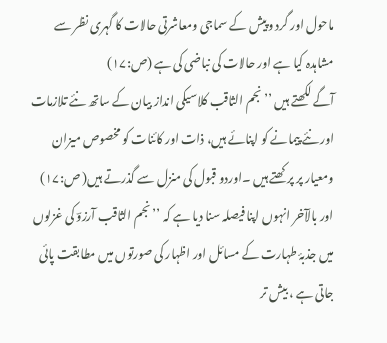ماحول اور گرد وپیش کے سماجی ومعاشرتی حالات کا گہری نظر سے مشاہدہ کیا ہے اور حالات کی نباضی کی ہے (ص:۱۷)
آگے لکھتے ہیں ’’نجم الثاقب کلاسیکی انداز بیان کے ساتھ نئے تلازمات اور نئے پیمانے کو اپنائے ہیں، ذات اور کائنات کو مخصوص میزان ومعیار پر پرکھتے ہیں ۔اوردو قبول کی منزل سے گذرتے ہیں( ص:۱۷)
اور بالآخر انہوں اپنا فیصلہ سنا دیا ہے کہ ’’نجم الثاقب آرزوؔ کی غزلوں میں جذبۂ طہارت کے مسائل اور اظہار کی صورتوں میں مطابقت پائی جاتی ہے ، بیش تر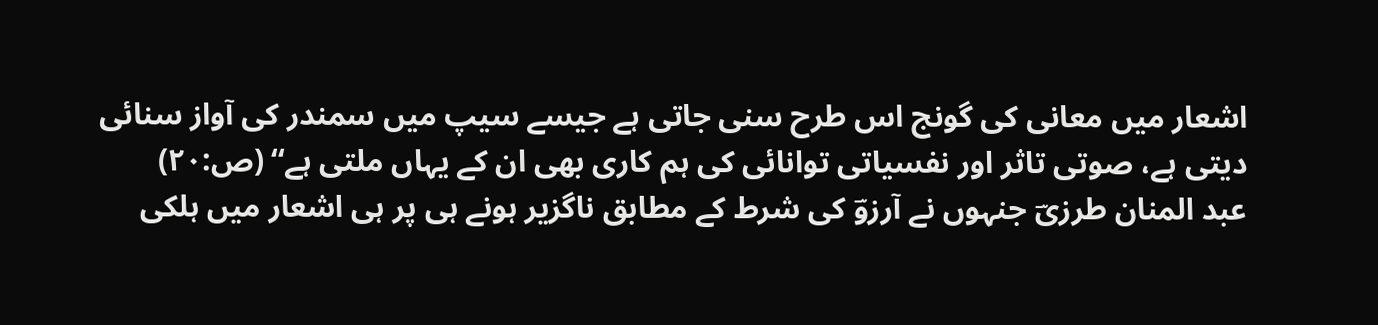اشعار میں معانی کی گونج اس طرح سنی جاتی ہے جیسے سیپ میں سمندر کی آواز سنائی دیتی ہے، صوتی تاثر اور نفسیاتی توانائی کی ہم کاری بھی ان کے یہاں ملتی ہے‘‘ (ص:۲۰)
عبد المنان طرزیؔ جنہوں نے آرزوؔ کی شرط کے مطابق ناگزیر ہونے ہی پر ہی اشعار میں ہلکی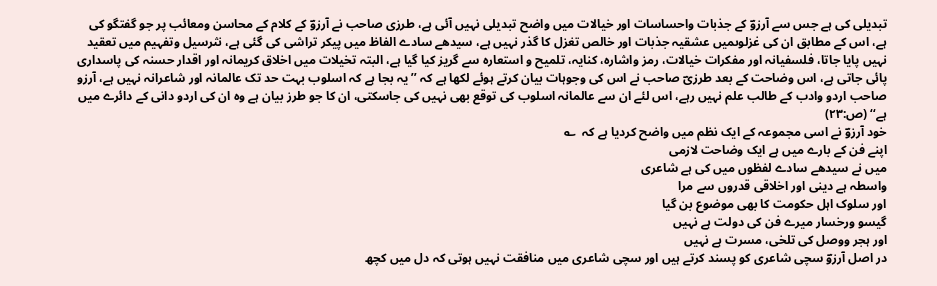تبدیلی کی ہے جس سے آرزوؔ کے جذبات واحساسات اور خیالات میں واضح تبدیلی نہیں آئی ہے، طرزی صاحب نے آرزوؔ کے کلام کے محاسن ومعائب پر جو گفتگو کی ہے، اس کے مطابق ان کی غزلوںمیں عشقیہ جذبات اور خالص تغزل کا گذر نہیں ہے، سیدھے سادے الفاظ میں پیکر تراشی کی گئی ہے، نثرسیل وتفہیم میں تعقید نہیں پایا جاتا، فلسفیانہ اور مفکرات خیالات، رمز واشارہ، کنایہ، تلمیح و استعارہ سے گریز کیا گیا ہے، البتہ تخیلات میں اخلاق کریمانہ اور اقدار حسنہ کی پاسداری پائی جاتی ہے، اس وضاحت کے بعد طرزیؔ صاحب نے اس کی وجوہات بیان کرتے ہوئے لکھا ہے کہ ’’یہ بجا ہے کہ اسلوب بہت حد تک عالمانہ اور شاعرانہ نہیں ہے، آرزو صاحب اردو وادب کے طالب علم نہیں رہے، اس لئے ان سے عالمانہ اسلوب کی توقع بھی نہیں کی جاسکتی، ان کا جو طرز بیان ہے وہ ان کی اردو دانی کے دائرے میں ہے‘‘ (ص:۲۳)
خود آرزوؔ نے اسی مجموعہ کے ایک نظم میں واضح کردیا ہے کہ  ؎
اپنے فن کے بارے میں ہے ایک وضاحت لازمی
میں نے سیدھے سادے لفظوں میں کی ہے شاعری
واسطہ ہے دینی اور اخلاقی قدروں سے مرا
اور سلوک اہل حکومت کا بھی موضوع بن گیا
گیسو ورخسار میرے فن کی دولت ہے نہیں
اور ہجر ووصل کی تلخی، مسرت ہے نہیں
در اصل آرزوؔ سچی شاعری کو پسند کرتے ہیں اور سچی شاعری میں منافقت نہیں ہوتی کہ دل میں کچھ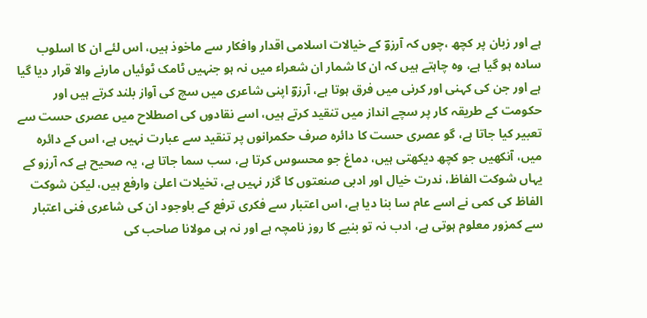ہے اور زبان پر کچھ ،چوں کہ آرزوؔ کے خیالات اسلامی اقدار وافکار سے ماخوذ ہیں، اس لئے ان کا اسلوب سادہ ہو گیا ہے، وہ چاہتے ہیں کہ ان کا شمار ان شعراء میں نہ ہو جنہیں ٹامک ٹوئیاں مارنے والا قرار دیا گیا ہے اور جن کی کہنی اور کرنی میں فرق ہوتا ہے، آرزوؔ اپنی شاعری میں سچ کی آواز بلند کرتے ہیں اور حکومت کے طریقہ کار پر سچے انداز میں تنقید کرتے ہیں، اسے نقادوں کی اصطلاح میں عصری حست سے تعبیر کیا جاتا ہے، گو عصری حست کا دائرہ صرف حکمرانوں پر تنقید سے عبارت نہیں ہے، اس کے دائرہ میں، آنکھیں جو کچھ دیکھتی ہیں، دماغ جو محسوس کرتا ہے، سب سما جاتا ہے، یہ صحیح ہے کہ آرزو کے یہاں شوکت الفاظ، ندرت خیال اور ادبی صنعتوں کا گزر نہیں ہے، تخیلات اعلیٰ وارفع ہیں، لیکن شوکت الفاظ کی کمی نے اسے عام سا بنا دیا ہے، اس اعتبار سے فکری ترفع کے باوجود ان کی شاعری فنی اعتبار سے کمزور معلوم ہوتی ہے، ادب نہ تو بنیے کا روز نامچہ ہے اور نہ ہی مولانا صاحب کی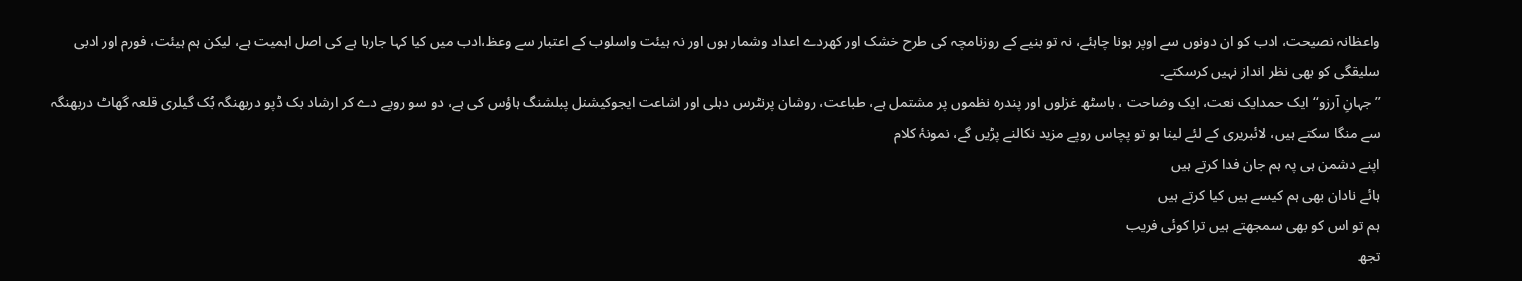واعظانہ نصیحت، ادب کو ان دونوں سے اوپر ہونا چاہئے، نہ تو بنیے کے روزنامچہ کی طرح خشک اور کھردے اعداد وشمار ہوں اور نہ ہیئت واسلوب کے اعتبار سے وعظ،ادب میں کیا کہا جارہا ہے کی اصل اہمیت ہے، لیکن ہم ہیئت، فورم اور ادبی سلیقگی کو بھی نظر انداز نہیں کرسکتے۔
’’جہانِ آرزو‘‘ ایک حمدایک نعت، ایک وضاحت ، باسٹھ غزلوں اور پندرہ نظموں پر مشتمل ہے، طباعت، روشان پرنٹرس دہلی اور اشاعت ایجوکیشنل پبلشنگ ہاؤس کی ہے، دو سو روپے دے کر ارشاد بک ڈپو دربھنگہ بُک گیلری قلعہ گھاٹ دربھنگہ سے منگا سکتے ہیں، لائبریری کے لئے لینا ہو تو پچاس روپے مزید نکالنے پڑیں گے، نمونۂ کلام
اپنے دشمن ہی پہ ہم جان فدا کرتے ہیں
ہائے نادان بھی ہم کیسے ہیں کیا کرتے ہیں
ہم تو اس کو بھی سمجھتے ہیں ترا کوئی فریب
تجھ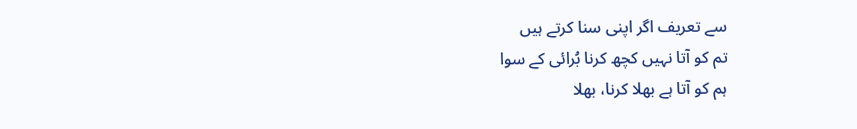سے تعریف اگر اپنی سنا کرتے ہیں
تم کو آتا نہیں کچھ کرنا بُرائی کے سوا
ہم کو آتا ہے بھلا کرنا، بھلا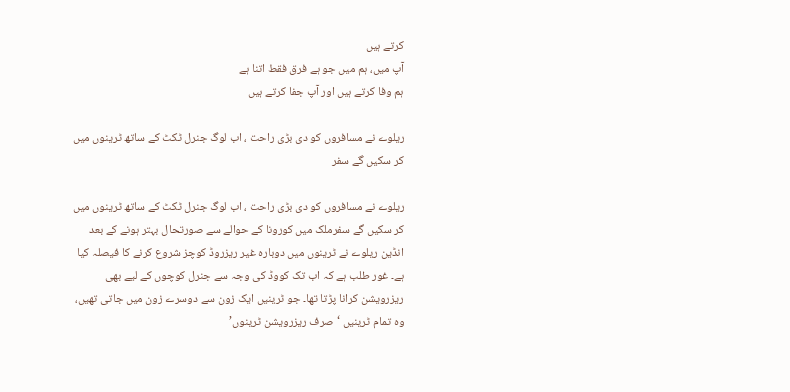کرتے ہیں
آپ میں، ہم میں جو ہے فرق فقط اتنا ہے
ہم وفا کرتے ہیں اور آپ جفا کرتے ہیں

ریلوے نے مسافروں کو دی بڑی راحت ، اب لوگ جنرل ٹکٹ کے ساتھ ٹرینوں میں کر سکیں گے سفر

ریلوے نے مسافروں کو دی بڑی راحت ، اب لوگ جنرل ٹکٹ کے ساتھ ٹرینوں میں کر سکیں گے سفرملک میں کورونا کے حوالے سے صورتحال بہتر ہونے کے بعد انڈین ریلوے نے ٹرینوں میں دوبارہ غیر ریزروڈ کوچز شروع کرنے کا فیصلہ کیا ہے۔ غور طلب ہے کہ اب تک کووڈ کی وجہ سے جنرل کوچوں کے لیے بھی ریزرویشن کرانا پڑتا تھا۔ جو ٹرینیں ایک زون سے دوسرے زون میں جاتی تھیں، وہ تمام ٹرینیں ‘صرف ریزرویشن ٹرینوں’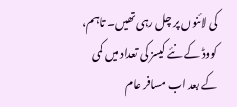کی لائنوں پر چل رہی تھیں۔ تاہم، کووڈ کے نئے کیسز کی تعداد میں کمی کے بعد اب مسافر عام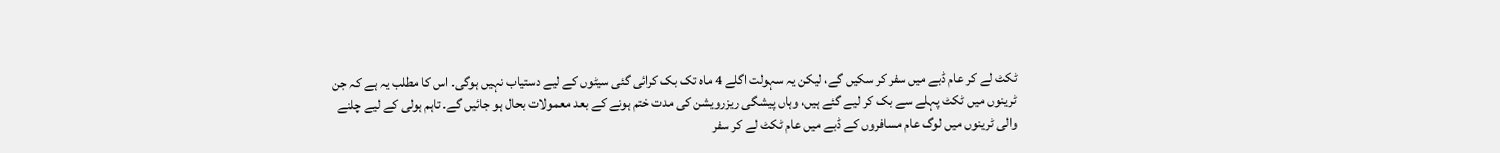ٹکٹ لے کر عام ڈبے میں سفر کر سکیں گے، لیکن یہ سہولت اگلے 4 ماہ تک بک کرائی گئی سیٹوں کے لیے دستیاب نہیں ہوگی۔ اس کا مطلب یہ ہے کہ جن ٹرینوں میں ٹکٹ پہلے سے بک کر لیے گئے ہیں، وہاں پیشگی ریزرویشن کی مدت ختم ہونے کے بعد معمولات بحال ہو جائیں گے۔ تاہم ہولی کے لیے چلنے والی ٹرینوں میں لوگ عام مسافروں کے ڈبے میں عام ٹکٹ لے کر سفر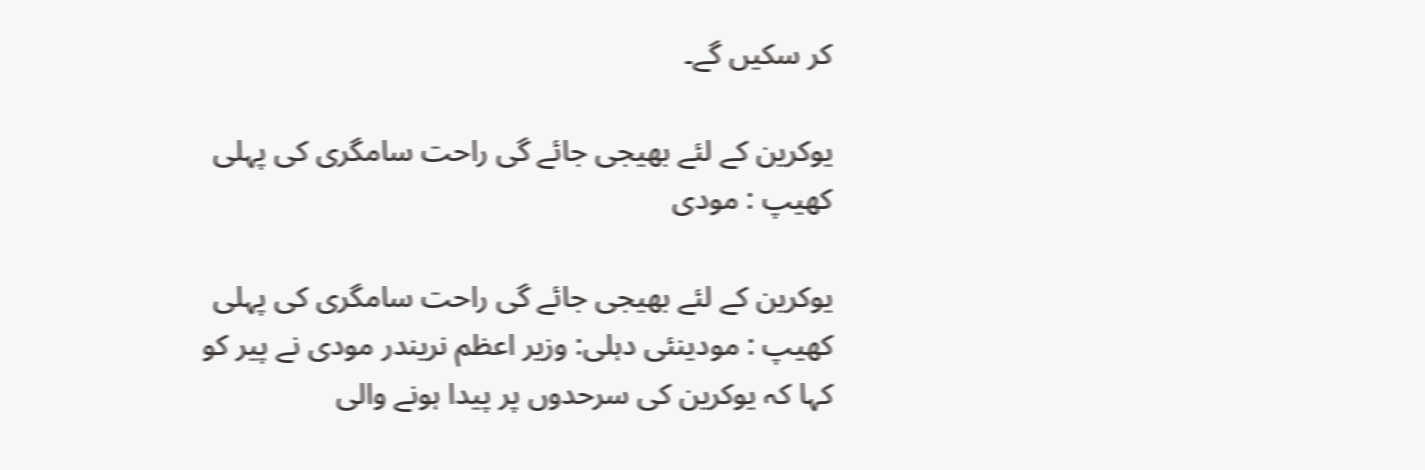کر سکیں گے۔

یوکرین کے لئے بھیجی جائے گی راحت سامگری کی پہلی کھیپ : مودی

یوکرین کے لئے بھیجی جائے گی راحت سامگری کی پہلی کھیپ : مودینئی دہلی: وزیر اعظم نریندر مودی نے پیر کو کہا کہ یوکرین کی سرحدوں پر پیدا ہونے والی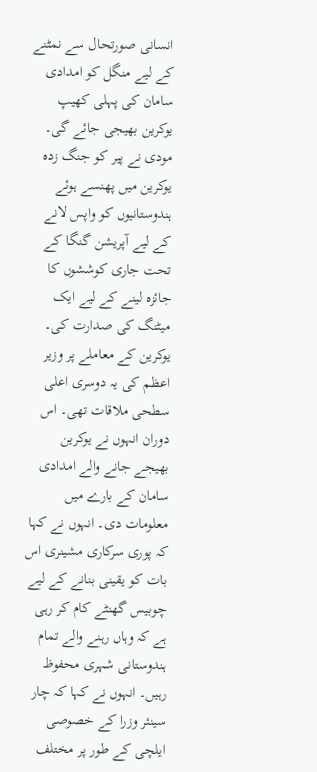انسانی صورتحال سے نمٹنے کے لیے منگل کو امدادی سامان کی پہلی کھیپ یوکرین بھیجی جائے گی۔ مودی نے پیر کو جنگ زدہ یوکرین میں پھنسے ہوئے ہندوستانیوں کو واپس لانے کے لیے آپریشن گنگا کے تحت جاری کوششوں کا جائزہ لینے کے لیے ایک میٹنگ کی صدارت کی۔ یوکرین کے معاملے پر وزیر اعظم کی یہ دوسری اعلی سطحی ملاقات تھی۔ اس دوران انہوں نے یوکرین بھیجے جانے والے امدادی سامان کے بارے میں معلومات دی۔ انہوں نے کہا کہ پوری سرکاری مشینری اس بات کو یقینی بنانے کے لیے چوبیس گھنٹے کام کر رہی ہے کہ وہاں رہنے والے تمام ہندوستانی شہری محفوظ رہیں۔ انہوں نے کہا کہ چار سینئر وزرا کے خصوصی ایلچی کے طور پر مختلف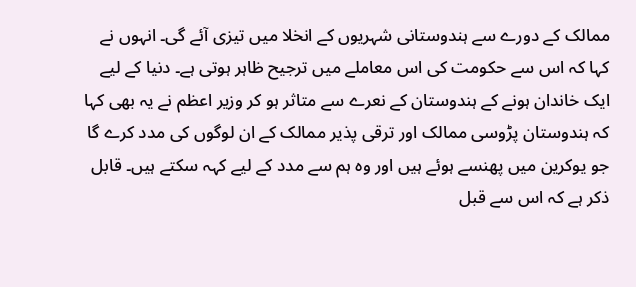ممالک کے دورے سے ہندوستانی شہریوں کے انخلا میں تیزی آئے گی۔ انہوں نے کہا کہ اس سے حکومت کی اس معاملے میں ترجیح ظاہر ہوتی ہے۔ دنیا کے لیے ایک خاندان ہونے کے ہندوستان کے نعرے سے متاثر ہو کر وزیر اعظم نے یہ بھی کہا کہ ہندوستان پڑوسی ممالک اور ترقی پذیر ممالک کے ان لوگوں کی مدد کرے گا جو یوکرین میں پھنسے ہوئے ہیں اور وہ ہم سے مدد کے لیے کہہ سکتے ہیں۔ قابل ذکر ہے کہ اس سے قبل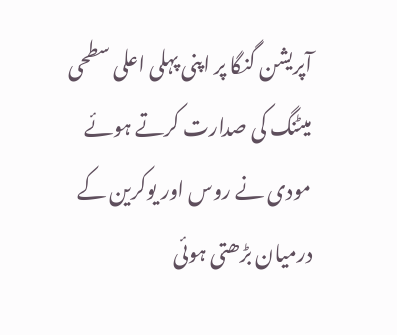آپریشن گنگا پر اپنی پہلی اعلی سطحی میٹنگ کی صدارت کرتے ہوئے مودی نے روس اور یوکرین کے درمیان بڑھتی ہوئی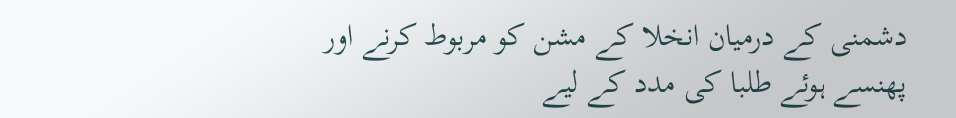دشمنی کے درمیان انخلا کے مشن کو مربوط کرنے اور پھنسے ہوئے طلبا کی مدد کے لیے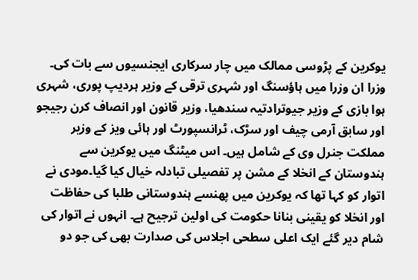یوکرین کے پڑوسی ممالک میں چار سرکاری ایجنسیوں سے بات کی۔ وزرا ان وزرا میں ہاؤسنگ اور شہری ترقی کے وزیر ہردیپ پوری، شہری ہوا بازی کے وزیر جیوترادتیہ سندھیا، وزیر قانون اور انصاف کرن رجیجو اور سابق آرمی چیف اور سڑک، ٹرانسپورٹ اور ہائی ویز کے وزیر مملکت جنرل وی کے شامل ہیں۔ اس میٹنگ میں یوکرین سے ہندوستان کے انخلا کے مشن پر تفصیلی تبادلہ خیال کیا گیا۔مودی نے اتوار کو کہا تھا کہ یوکرین میں پھنسے ہندوستانی طلبا کی حفاظت اور انخلا کو یقینی بنانا حکومت کی اولین ترجیح ہے۔ انہوں نے اتوار کی شام دیر گئے ایک اعلی سطحی اجلاس کی صدارت بھی کی جو دو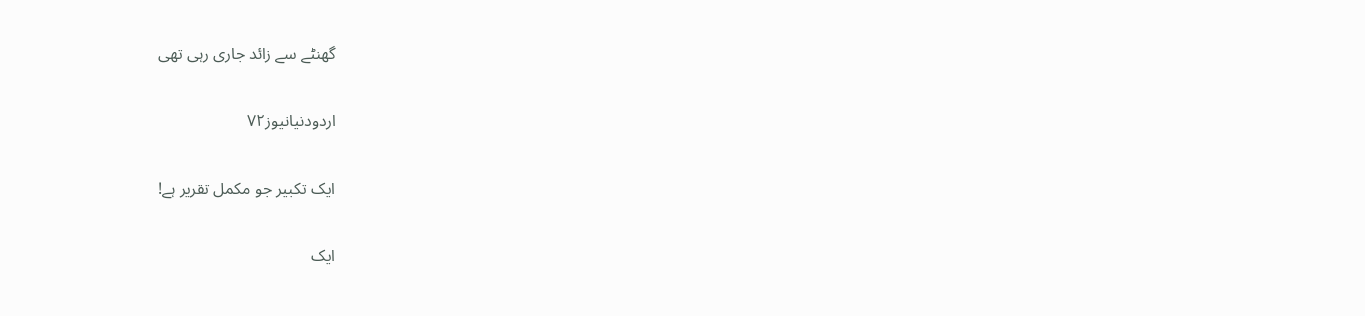گھنٹے سے زائد جاری رہی تھی

اردودنیانیوز۷۲

ایک تکبیر جو مکمل تقریر ہے!

ایک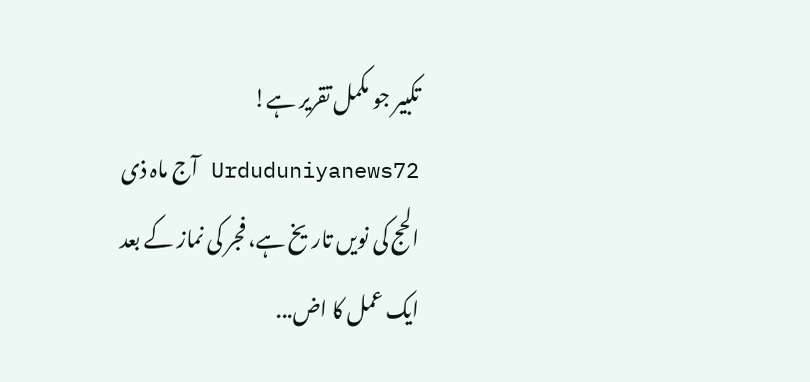تکبیر جو مکمل تقریر ہے!                   Urduduniyanews72 آج ماہ ذی الحج کی نویں تاریخ ہے، فجر کی نماز کے بعد ایک عمل کا اض...